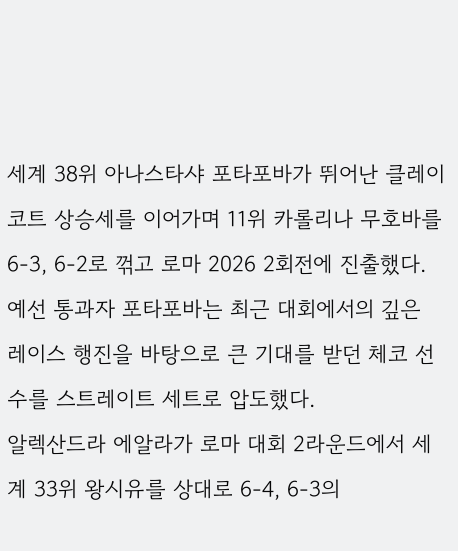세계 38위 아나스타샤 포타포바가 뛰어난 클레이코트 상승세를 이어가며 11위 카롤리나 무호바를 6-3, 6-2로 꺾고 로마 2026 2회전에 진출했다. 예선 통과자 포타포바는 최근 대회에서의 깊은 레이스 행진을 바탕으로 큰 기대를 받던 체코 선수를 스트레이트 세트로 압도했다.
알렉산드라 에알라가 로마 대회 2라운드에서 세계 33위 왕시유를 상대로 6-4, 6-3의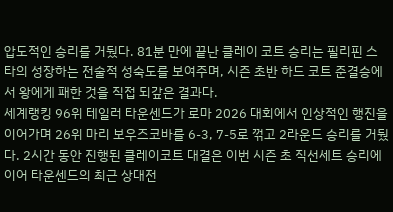압도적인 승리를 거뒀다. 81분 만에 끝난 클레이 코트 승리는 필리핀 스타의 성장하는 전술적 성숙도를 보여주며, 시즌 초반 하드 코트 준결승에서 왕에게 패한 것을 직접 되갚은 결과다.
세계랭킹 96위 테일러 타운센드가 로마 2026 대회에서 인상적인 행진을 이어가며 26위 마리 보우즈코바를 6-3, 7-5로 꺾고 2라운드 승리를 거뒀다. 2시간 동안 진행된 클레이코트 대결은 이번 시즌 초 직선세트 승리에 이어 타운센드의 최근 상대전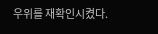우위를 재확인시켰다.